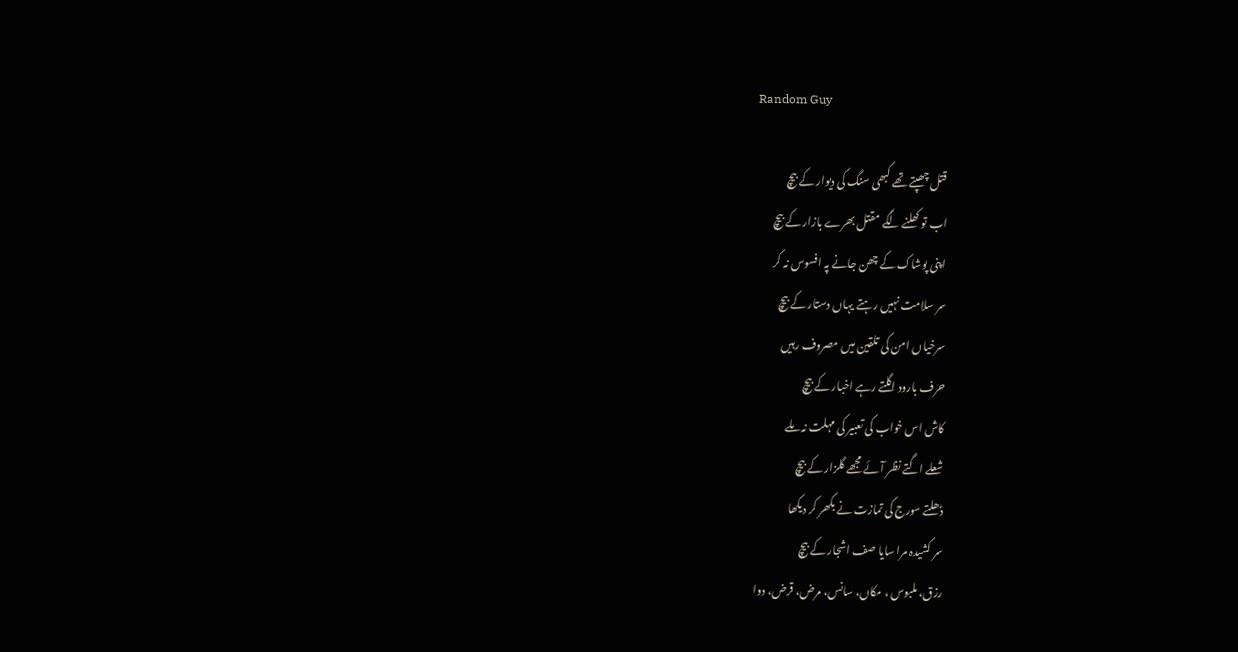Random Guy

قتل چھپتے تھے کبھی سنگ کی دیوار کے بیچ
اب تو کھلنے لگے مقتل بھرے بازار کے بیچ
اپنی پوشاک کے چھن جانے پہ افسوس نہ کر
سر سلامت نہیں رہتے یہاں دستار کے بیچ
سرخیاں امن کی تلقین میں مصروف رہیں
حرف بارود اگلتے رہے اخبار کے بیچ
کاش اس خواب کی تعبیر کی مہلت نہ ملے
شعلے اگتے نظر آئے مجھے گلزار کے بیچ
ڈھلتے سورج کی تمازت نے بکھر کر دیکھا
سر کشیدہ مرا سایا صف اشجار کے بیچ
رزق، ملبوس ، مکاں، سانس، مرض، قرض، دوا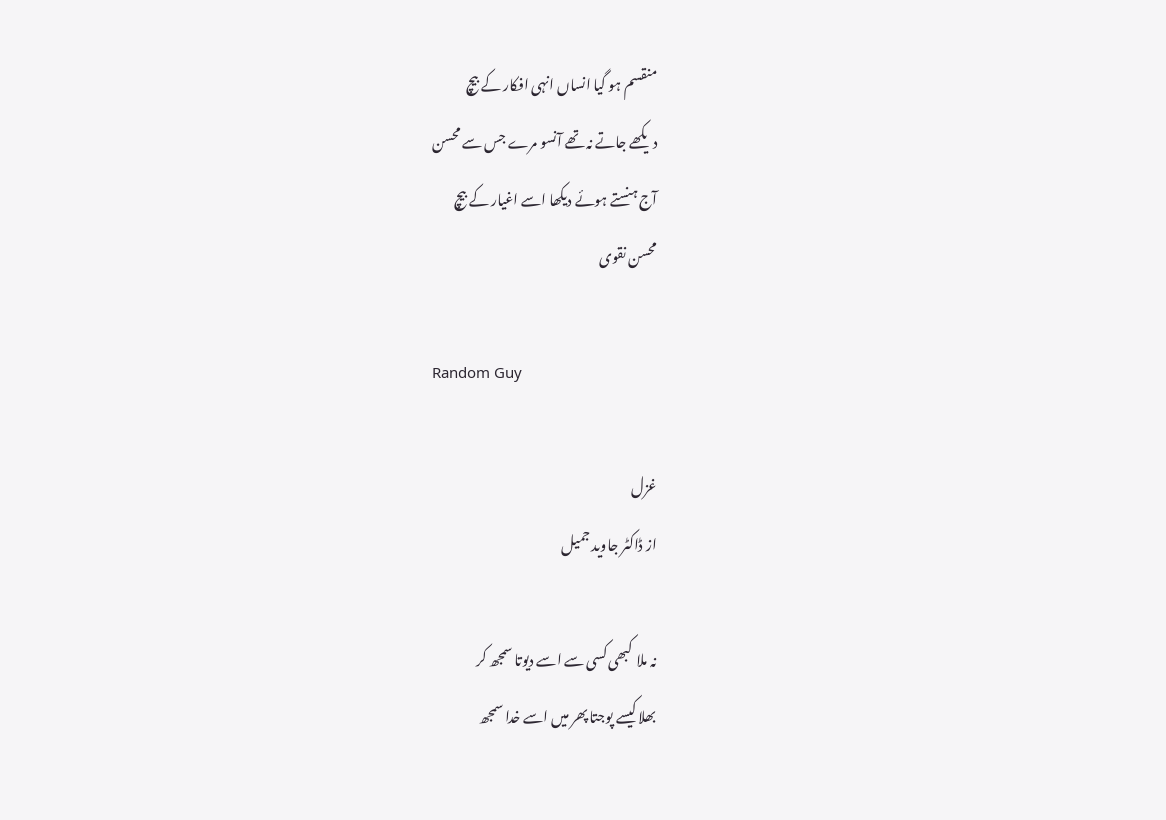منقسم ہو گیا انساں انہی افکار کے بیچ
دیکھے جاتے نہ تھے آنسو مرے جس سے محسن
آج ہنستے ہوئے دیکھا اسے اغیار کے بیچ
محسن نقوی

Random Guy

غزل
از ڈاکٹر جاوید جمیل

نہ ملا  کبھی کسی سے اسے دیوتا سمجھ کر
بھلا کیسے پوجتا پھر میں اسے خدا سمجھ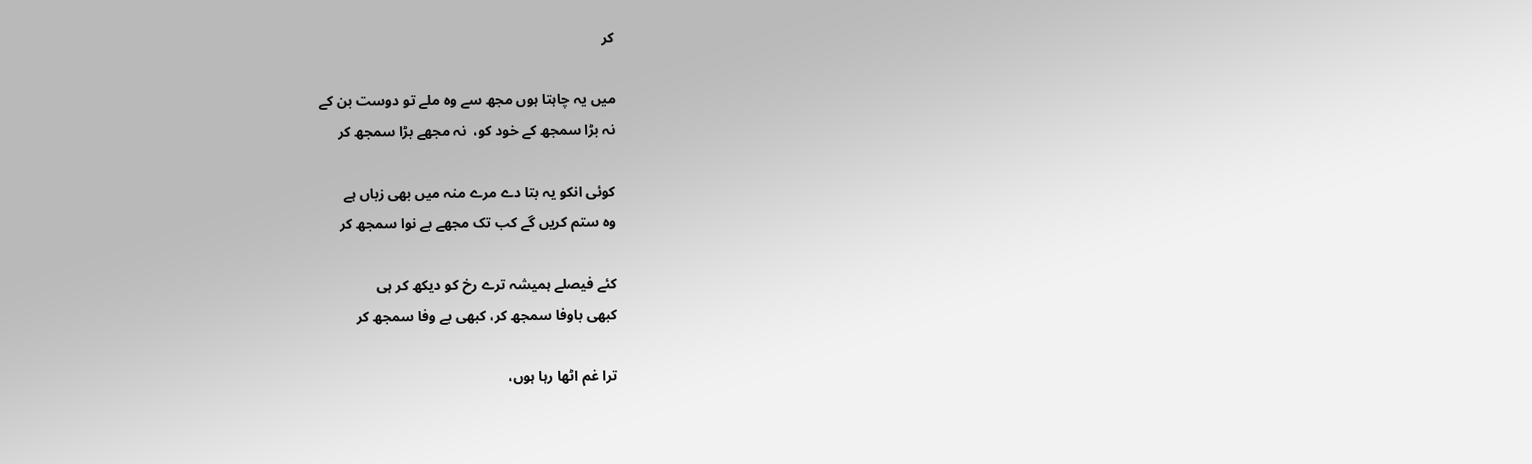کر

میں یہ چاہتا ہوں مجھ سے وہ ملے تو دوست بن کے
نہ بڑا سمجھ کے خود کو،  نہ مجھے بڑا سمجھ کر

کوئی انکو یہ بتا دے مرے منہ میں بھی زباں ہے
وہ ستم کریں گے کب تک مجھے بے نوا سمجھ کر

کئے فیصلے ہمیشہ ترے رخ کو دیکھ کر ہی
کبھی باوفا سمجھ کر، کبھی بے وفا سمجھ کر

ترا غم اٹھا رہا ہوں،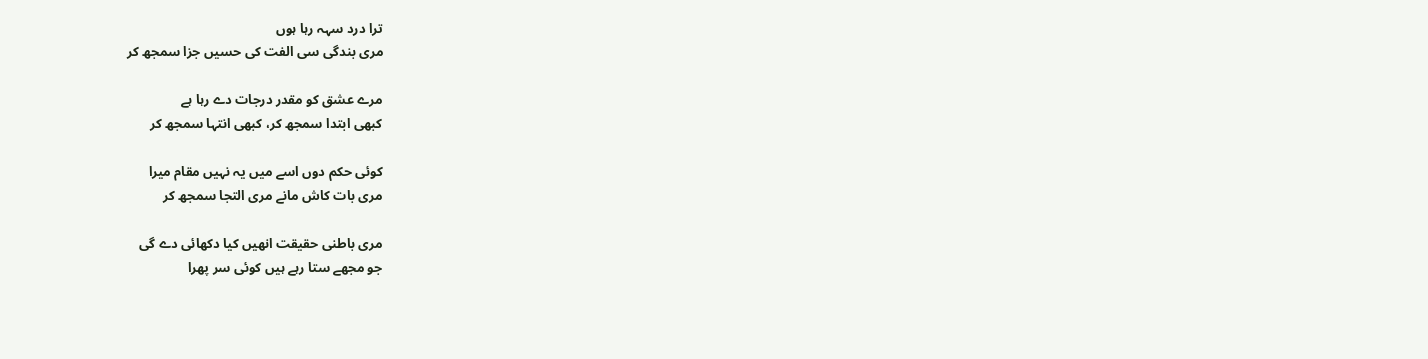ترا درد سہہ رہا ہوں
مری بندگی سی الفت کی حسیں جزا سمجھ کر

مرے عشق کو مقدر درجات دے رہا ہے
کبھی ابتدا سمجھ کر، کبھی انتہا سمجھ کر

کوئی حکم دوں اسے میں یہ نہیں مقام میرا
مری بات کاش مانے مری التجا سمجھ کر

مری باطنی حقیقت انھیں کیا دکھائی دے گی
جو مجھے ستا رہے ہیں کوئی سر پھرا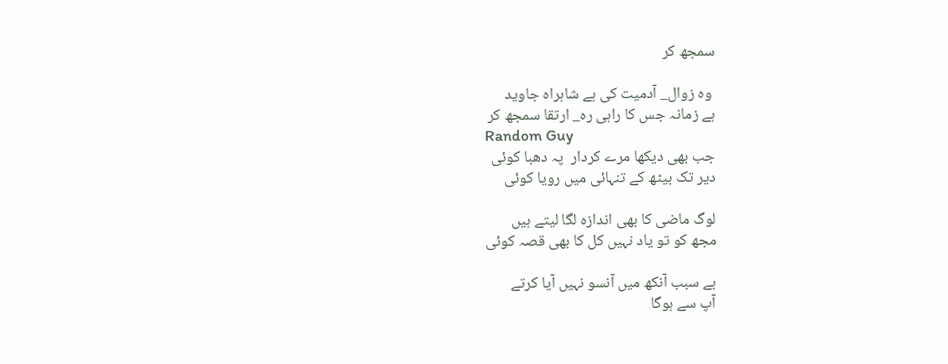سمجھ کر

 وہ زوال_ آدمیت کی ہے شاہراہ جاوید
ہے زمانہ جس کا راہی رہ_ ارتقا سمجھ کر
Random Guy
جب بھی دیکھا مرے کردار  پہ دھبا کوئی
دیر تک بیٹھ کے تنہائی میں رویا کوئی

لوگ ماضی کا بھی اندازہ لگا لیتے ہیں
مجھ کو تو یاد نہیں کل کا بھی قصہ کوئی

بے سبب آنکھ میں آنسو نہیں آیا کرتے
آپ سے ہوگا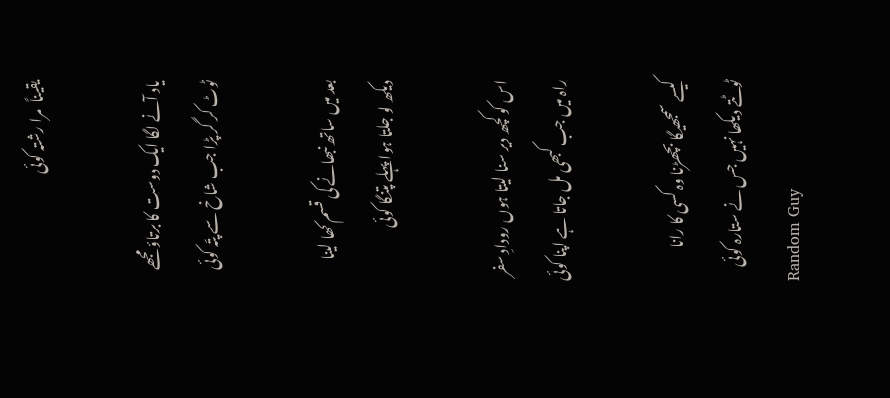یقیناً  مرا رشتہ کوئی

یاد آنے لگا ایک دوست کا برتاؤ مجھے
ٹوٹ کر گر پڑا جب شاخ سے پتّہ کوئی

بعد میں ساتھ نبھانے کی قسم کھا لینا
دیکھ لو جلتا ہوا پہلے پتنگا کوئی

اس کو کچھ دیر سنا لیتا ہوں رودادِ سفر
راہ میں جب کبھی مل جاتا ہے اپنا کوئی

کیسے سمجھیگا بچھڑنا وہ کسی کا رانا
ٹوٹتے دیکھا نہیں جس نے ستارہ کوئی
Random Guy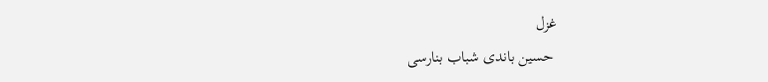غزل
 حسین باندی شباب بنارسی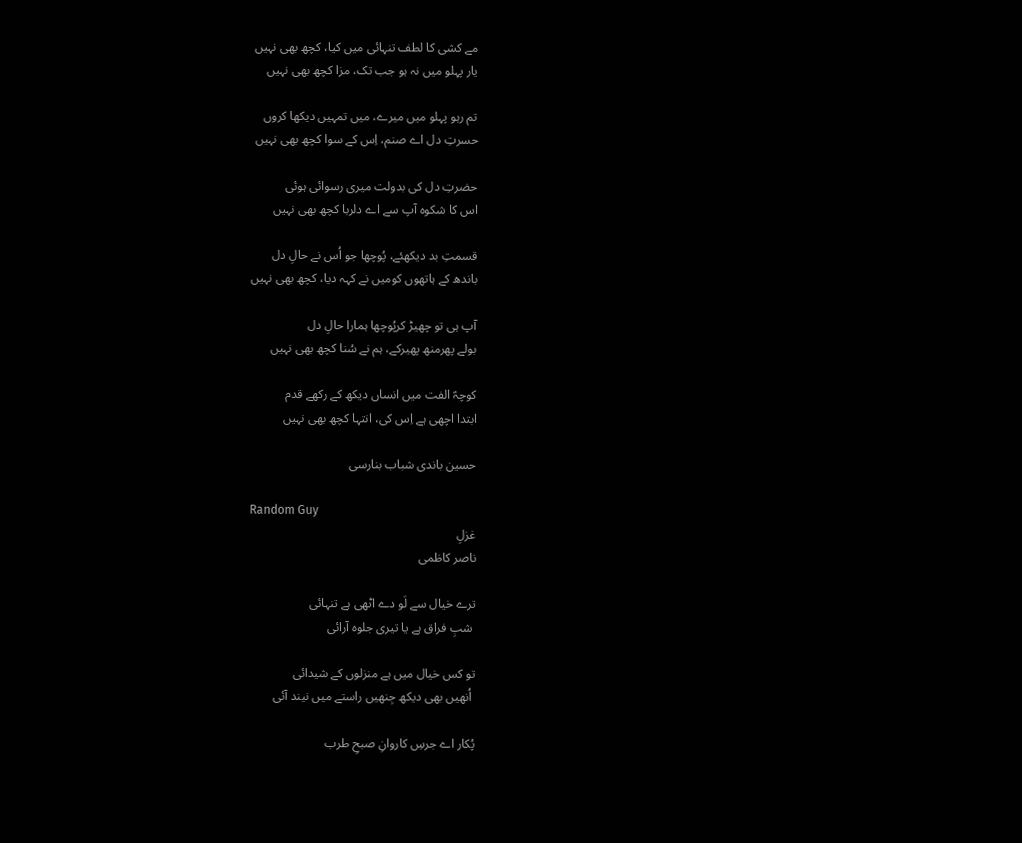مے کشی کا لطف تنہائی میں کیا، کچھ بھی نہیں
یار پہلو میں نہ ہو جب تک، مزا کچھ بھی نہیں

تم رہو پہلو میں میرے، میں تمہیں دیکھا کروں
حسرتِ دل اے صنم، اِس کے سوا کچھ بھی نہیں

حضرتِ دل کی بدولت میری رسوائی ہوئی
اس کا شکوہ آپ سے اے دلربا کچھ بھی نہیں

قسمتِ بد دیکھئے، پُوچھا جو اُس نے حالِ دل
باندھ کے ہاتھوں کومیں نے کہہ دیا، کچھ بھی نہیں

آپ ہی تو چھیڑ کرپُوچھا ہمارا حالِ دل
بولے پھرمنھ پھیرکے، ہم نے سُنا کچھ بھی نہیں

کوچہؑ الفت میں انساں دیکھ کے رکھے قدم
ابتدا اچھی ہے اِس کی، انتہا کچھ بھی نہیں

حسین باندی شباب بنارسی

Random Guy
غزلِ
ناصر کاظمی

ترے خیال سے لَو دے اٹھی ہے تنہائی
 شبِ فراق ہے یا تیری جلوہ آرائی

تو کس خیال میں ہے منزلوں کے شیدائی
 اُنھیں بھی دیکھ جِنھیں راستے میں نیند آئی

پُکار اے جرسِ کاروانِ صبحِ طرب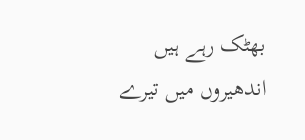بھٹک رہے ہیں اندھیروں میں تیرے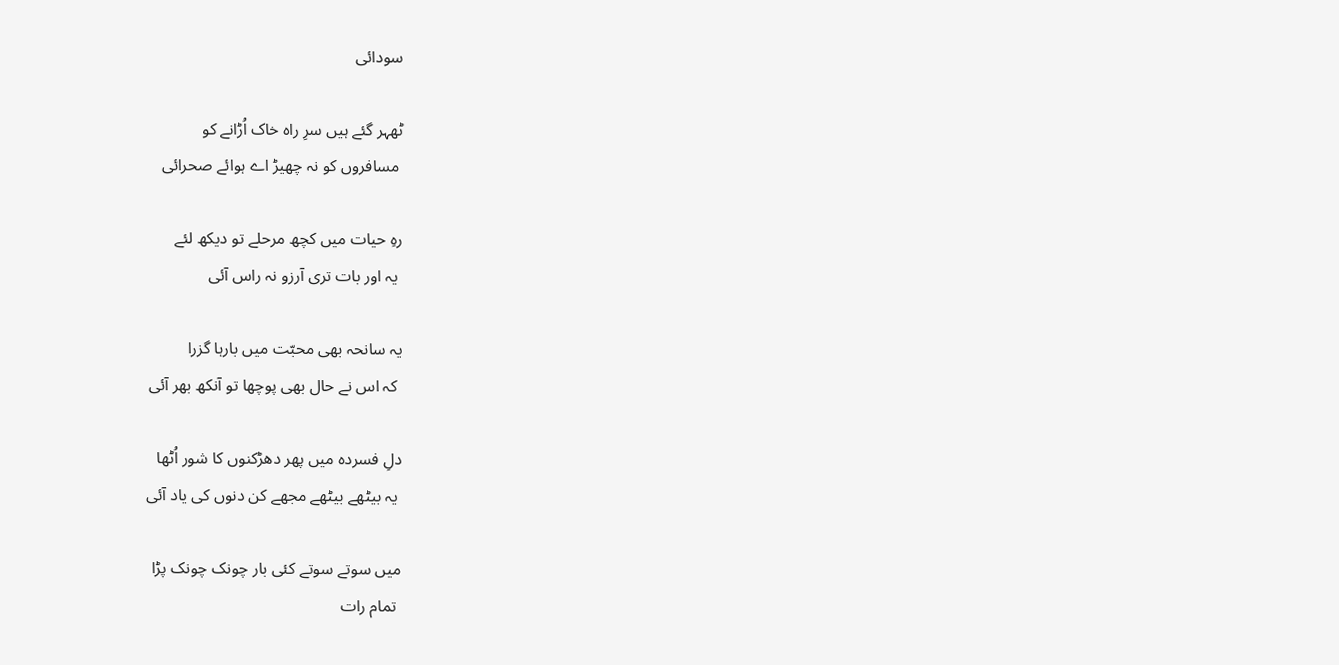سودائی

ٹھہر گئے ہیں سرِ راہ خاک اُڑانے کو
 مسافروں کو نہ چھیڑ اے ہوائے صحرائی

رہِ حیات میں کچھ مرحلے تو دیکھ لئے
 یہ اور بات تری آرزو نہ راس آئی

یہ سانحہ بھی محبّت میں بارہا گزرا
 کہ اس نے حال بھی پوچھا تو آنکھ بھر آئی

دلِ فسردہ میں پھر دھڑکنوں کا شور اُٹھا
 یہ بیٹھے بیٹھے مجھے کن دنوں کی یاد آئی

میں سوتے سوتے کئی بار چونک چونک پڑا
 تمام رات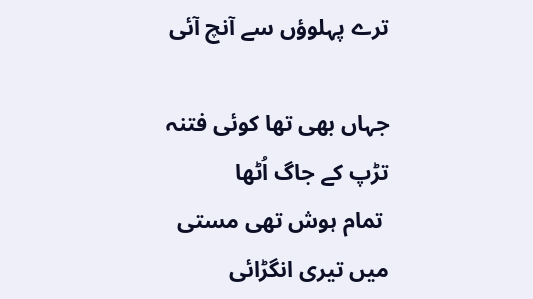ترے پہلوؤں سے آنچ آئی

جہاں بھی تھا کوئی فتنہ تڑپ کے جاگ اُٹھا
 تمام ہوش تھی مستی میں تیری انگڑائی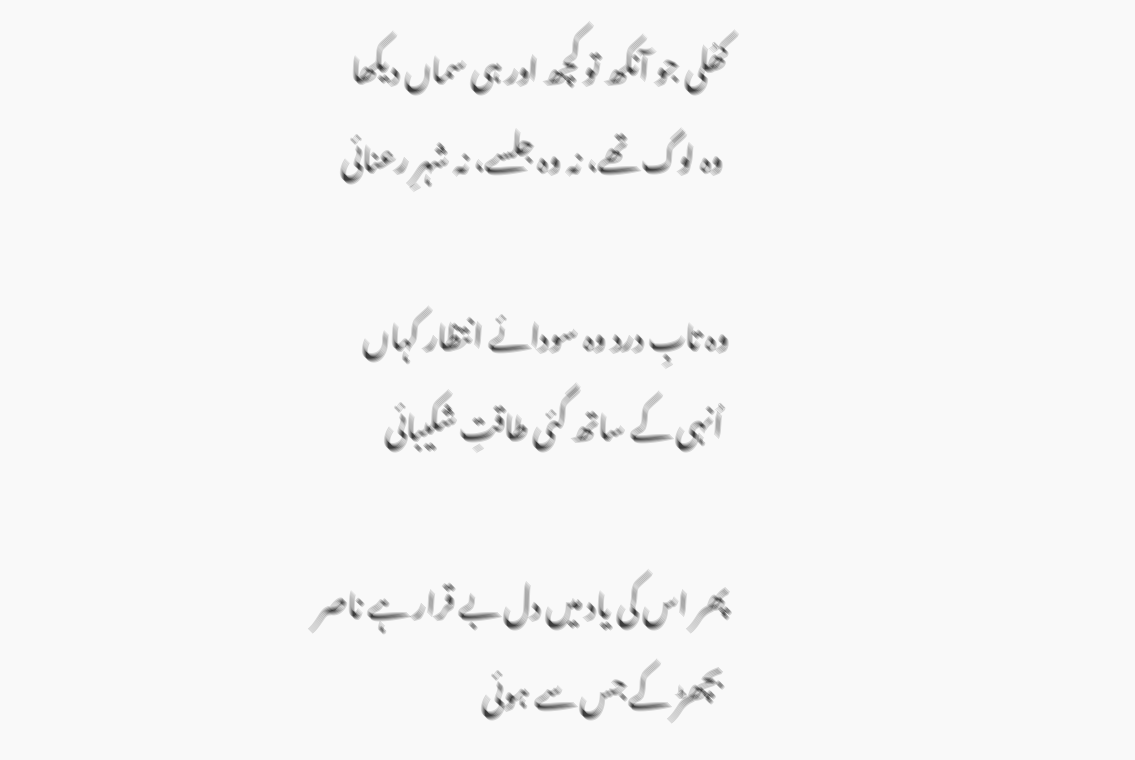کھُلی جو آنکھ تو کچھ اور ہی سماں دیکھا
 وہ لوگ تھے، نہ وہ جلسے، نہ شہرِ رعنائی

وہ تابِ درد وہ سودائے انتظار کہاں
 اُنہی کے ساتھ گئی طاقتِ شکیبائی

پھر اس کی یاد میں دل بے قرار ہے ناصر
 بچھڑ کے جس سے ہوئی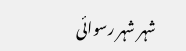شہر شہر رسوائی